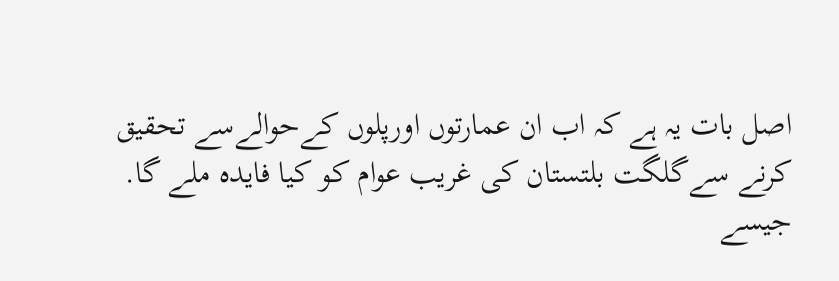اصل بات یہ ہے کہ اب ان عمارتوں اورپلوں کےحوالےسے تحقیق کرنے سےگلگت بلتستان کی غریب عوام کو کیا فایدہ ملے گا.
جیسے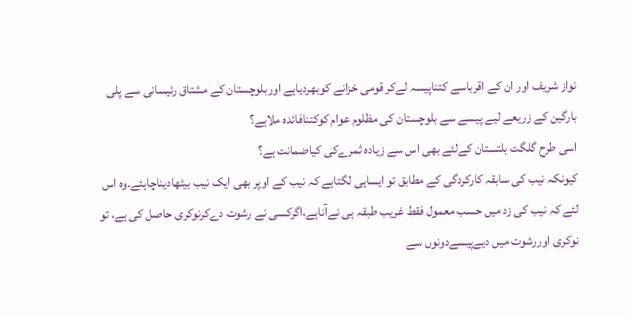نواز شریف اور ان کے اقرباسے کتناپیسہ لےکر قومی خزانے کوبهردیاہے اوربلوچستان کے مشتاق رئیسانی سے پلی بارگین کے زریعے لیے پیسے سے بلوچستان کی مظلوم عوام کوکتنافائدہ ملاہے؟
اسی طرح گلگت بلتستان کےلئے بهی اس سے زیادہ ثمرےکی کیاضمانت ہے؟
کیونکہ نیب کی سابقہ کارکردگی کے مطابق تو ایساہی لگتاہے کہ نیب کے اوپر بهی ایک نیب بیٹهادیناچاہئے.وہ اس لئے کہ نیب کی زد میں حسب معمول فقط غریب طبقہ ہی نےآناہے،اگرکسی نے رشوت دےکرنوکری حاصل کی ہے، تو نوکری اوررشوت میں دیےپیسےدونوں سے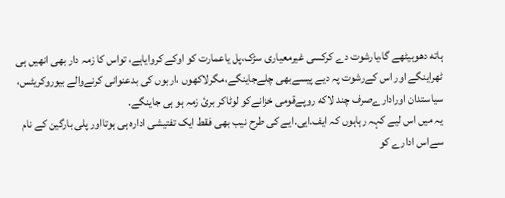ہاته دهوبیٹهے گا،یارشوت دے کرکسی غیرمعیاری سڑک،پل یاعمارت کو اوکے کروایاہے، تواس کا زمہ دار بهی انهیں ہی ٹهراینگے اور اس کےرشوت پہ دیے پیسےبهی چلےجاینگے،مگرلاکهوں ،اربوں کی بدعنوانی کرنےوالے بیوروکریٹس، سیاستدان اورادارےصرف چند لاکه روپےقومی خزانےکو لوٹاکر برئ زمہ ہو ہی جاینگے.
یہ میں اس لیے کہہ رہاہوں کہ ایف.ایی.ایے کی طرح نیب بهی فقط ایک تفتیشی ادارہ ہی ہوتااور پلی بارگین کے نام سےاس ادارے کو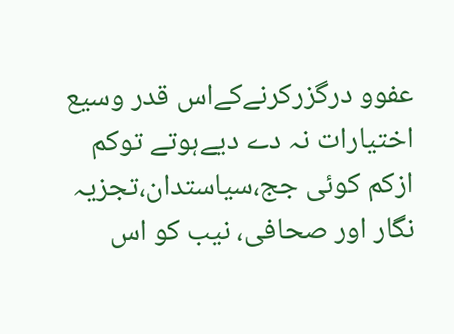عفوو درگزرکرنےکےاس قدر وسیع اختیارات نہ دے دیےہوتے توکم ازکم کوئی جج،سیاستدان،تجزیہ نگار اور صحافی، نیب کو اس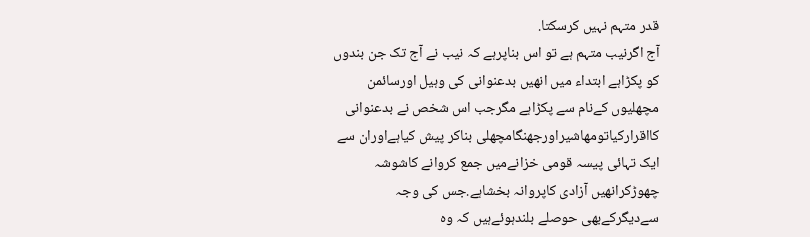قدر متہم نہیں کرسکتا.
آج اگرنیب متہم ہے تو اس بناپرہے کہ نیب نے آج تک جن بندوں کو پکڑاہے ابتداء میں انهیں بدعنوانی کی وہیل اورسائمن مچهلیوں کےنام سے پکڑاہے مگرجب اس شخص نے بدعنوانی کااقرارکیاتومهاشیراورجهنگامچهلی بناکر پیش کیاہےاوران سے ایک تہائی پیسہ قومی خزانےمیں جمع کروانے کاشوشہ چهوڑکرانهیں آزادی کاپروانہ بخشاہے.جس کی وجہ سےدیگرکےبهی حوصلے بلندہوئےہیں کہ وہ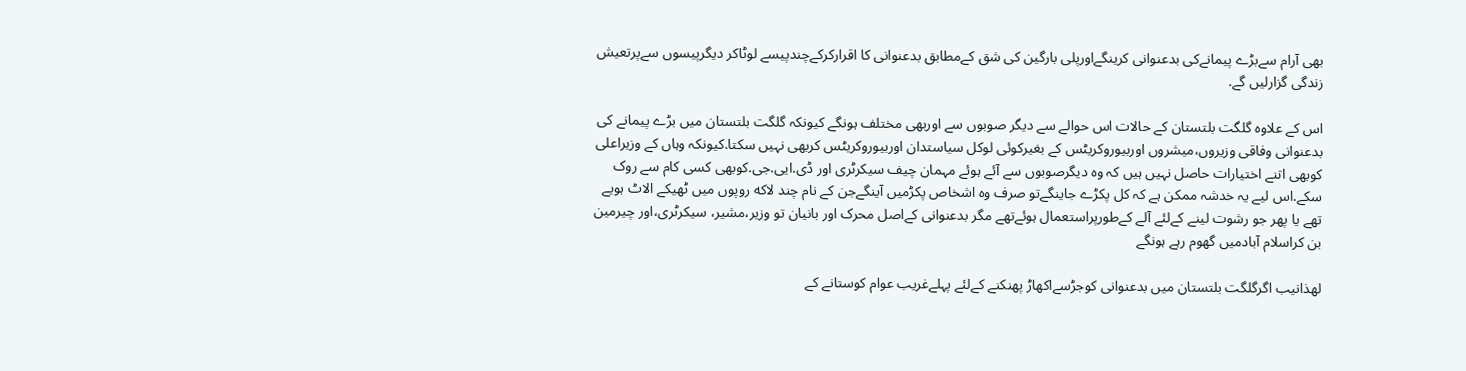بهی آرام سےبڑے پیمانےکی بدعنوانی کرینگےاورپلی بارگین کی شق کےمطابق بدعنوانی کا اقرارکرکےچندپیسے لوٹاکر دیگرپیسوں سےپرتعیش زندگی گزارلیں گے.

اس کے علاوہ گلگت بلتستان کے حالات اس حوالے سے دیگر صوبوں سے اوربهی مختلف ہونگے کیونکہ گلگت بلتستان میں بڑے پیمانے کی بدعنوانی وفاقی وزیروں،میشروں اوربیوروکریٹس کے بغیرکوئی لوکل سیاستدان اوربیوروکریٹس کربهی نہیں سکتا.کیونکہ وہاں کے وزیراعلی کوبهی اتنے اختیارات حاصل نہیں ہیں کہ وہ دیگرصوبوں سے آئے ہوئے مہمان چیف سیکرٹری اور ڈی.ایی.جی.کوبهی کسی کام سے روک سکے.اس لیے یہ خدشہ ممکن ہے کہ کل پکڑے جاینگےتو صرف وہ اشخاص پکڑمیں آینگےجن کے نام چند لاکه روپوں میں ٹهیکے الاٹ ہویے تهے یا پهر جو رشوت لینے کےلئے آلے کےطورپراستعمال ہوئےتهے مگر بدعنوانی کےاصل محرک اور بانیان تو وزیر،مشیر، سیکرٹری،اور چیرمین بن کراسلام آبادمیں گهوم رہے ہونگے

لهذانیب اگرگلگت بلتستان میں بدعنوانی کوجڑسےاکهاڑ پهنکنے کےلئے پہلےغریب عوام کوستانے کے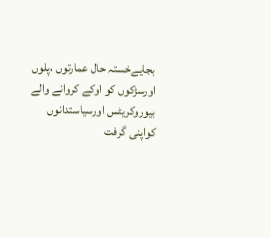بجایےخستہ حال عمارتوں ،پلوں اورسڑکوں کو اوکے کروانے والے بیوروکریٹس اورسیاستدانوں کواپنی گرفت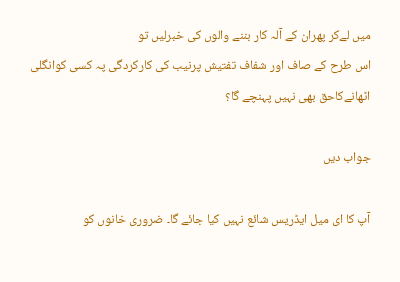میں لےکر پهران کے آلہ کار بننے والوں کی خبرلیں تو
اس طرح کے صاف اور شفاف تفتیش پرنیب کی کارکردگی پہ کسی کوانگلی اٹهانےکاحق بهی نہیں پہنچے گا؟

جواب دیں

آپ کا ای میل ایڈریس شائع نہیں کیا جائے گا۔ ضروری خانوں کو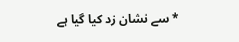* سے نشان زد کیا گیا ہے